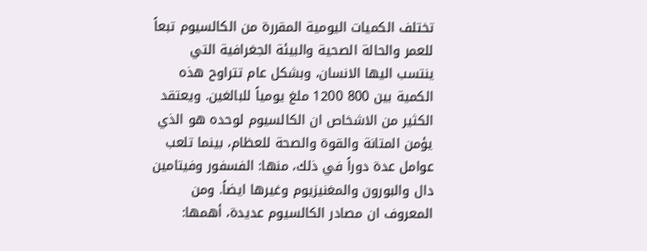تختلف الكميات اليومية المقررة من الكالسيوم تبعاً للعمر والحالة الصحية والبيئة الجغرافية التي ينتسب اليها الانسان، وبشكل عام تتراوح هذه الكمية بين 800 1200 ملغ يومياً للبالغين. ويعتقد الكثير من الاشخاص ان الكالسيوم لوحده هو الذي يؤمن المتانة والقوة والصحة للعظام، بينما تلعب عوامل عدة دوراً في ذلك، منها: الفسفور وفيتامين دال والبورون والمغنيزيوم وغيرها ايضاً. ومن المعروف ان مصادر الكالسيوم عديدة، أهمها: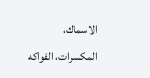الاسماك، المكسرات، الفواكه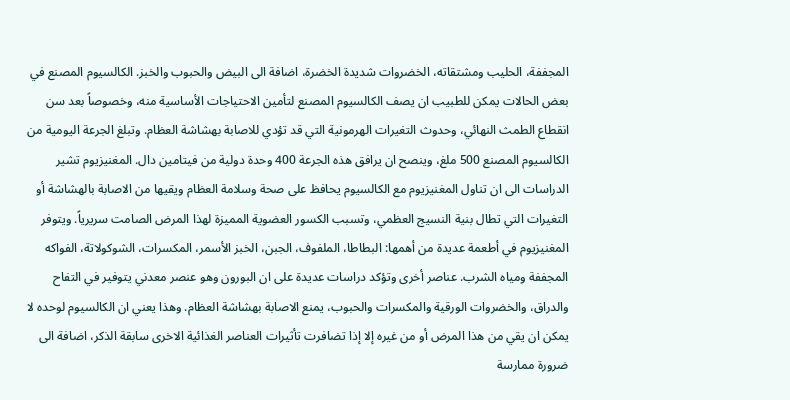المجففة، الحليب ومشتقاته، الخضروات شديدة الخضرة، اضافة الى البيض والحبوب والخبز. الكالسيوم المصنع في بعض الحالات يمكن للطبيب ان يصف الكالسيوم المصنع لتأمين الاحتياجات الأساسية منه، وخصوصاً بعد سن انقطاع الطمث النهائي، وحدوث التغيرات الهرمونية التي قد تؤدي للاصابة بهشاشة العظام. وتبلغ الجرعة اليومية من الكالسيوم المصنع 500 ملغ، وينصح ان يرافق هذه الجرعة 400 وحدة دولية من فيتامين دال. المغنيزيوم تشير الدراسات الى ان تناول المغنيزيوم مع الكالسيوم يحافظ على صحة وسلامة العظام ويقيها من الاصابة بالهشاشة أو التغيرات التي تطال بنية النسيج العظمي، وتسبب الكسور العضوية المميزة لهذا المرض الصامت سريرياً. ويتوفر المغنيزيوم في أطعمة عديدة من أهمها: البطاطا، الملفوف، الجبن، الخبز الأسمر، المكسرات، الشوكولاتة، الفواكه المجففة ومياه الشرب. عناصر أخرى وتؤكد دراسات عديدة على ان البورون وهو عنصر معدني يتوفير في التفاح والدراق، والخضروات الورقية والمكسرات والحبوب، يمنع الاصابة بهشاشة العظام. وهذا يعني ان الكالسيوم لوحده لا يمكن ان يقي من هذا المرض أو من غيره إلا إذا تضافرت تأثيرات العناصر الغذائية الاخرى سابقة الذكر، اضافة الى ضرورة ممارسة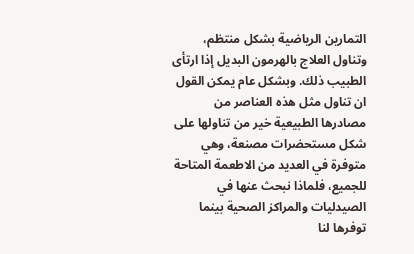التمارين الرياضية بشكل منتظم، وتناول العلاج بالهرمون البديل إذا ارتأى الطبيب ذلك. وبشكل عام يمكن القول ان تناول مثل هذه العناصر من مصادرها الطبيعية خير من تناولها على شكل مستحضرات مصنعة، وهي متوفرة في العديد من الاطعمة المتاحة للجميع، فلماذا نبحث عنها في الصيدليات والمراكز الصحية بينما توفرها لنا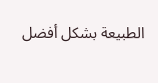الطبيعة بشكل أفضل